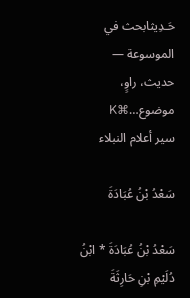حَـدِيثابحث في الموسوعة — حديث، راوٍ، موضوع…⌘K
سير أعلام النبلاء

سَعْدُ بْنُ عُبَادَةَ

سَعْدُ بْنُ عُبَادَةَ * ابْنُ دُلَيْمِ بْنِ حَارِثَةَ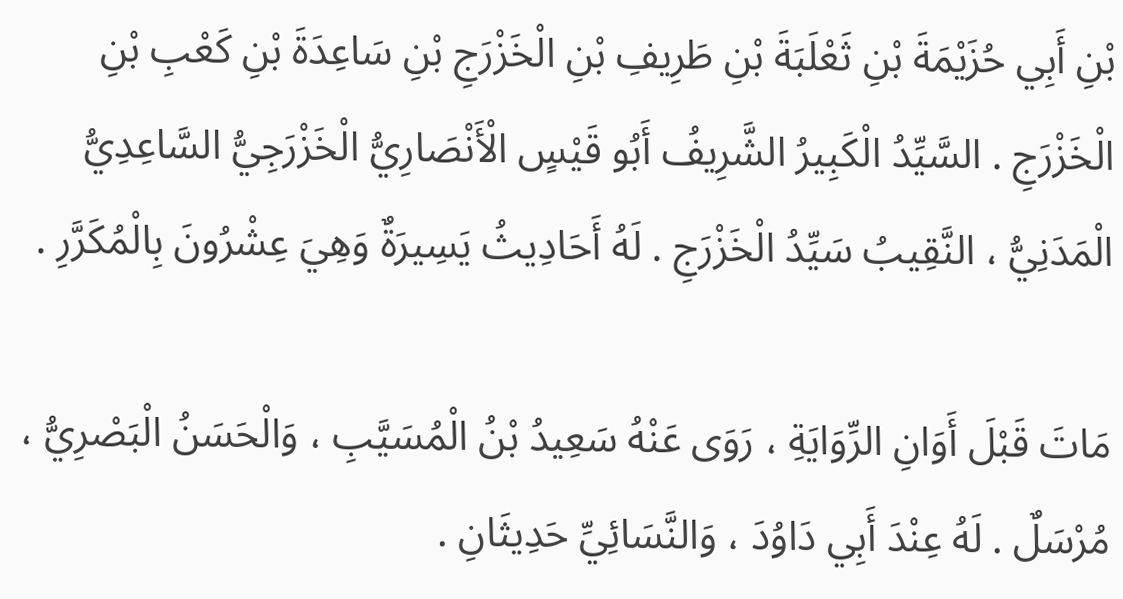بْنِ أَبِي حُزَيْمَةَ بْنِ ثَعْلَبَةَ بْنِ طَرِيفِ بْنِ الْخَزْرَجِ بْنِ سَاعِدَةَ بْنِ كَعْبِ بْنِ الْخَزْرَجِ . السَّيِّدُ الْكَبِيرُ الشَّرِيفُ أَبُو قَيْسٍ الْأَنْصَارِيُّ الْخَزْرَجِيُّ السَّاعِدِيُّ الْمَدَنِيُّ ، النَّقِيبُ سَيِّدُ الْخَزْرَجِ . لَهُ أَحَادِيثُ يَسِيرَةٌ وَهِيَ عِشْرُونَ بِالْمُكَرَّرِ .

مَاتَ قَبْلَ أَوَانِ الرِّوَايَةِ ، رَوَى عَنْهُ سَعِيدُ بْنُ الْمُسَيَّبِ ، وَالْحَسَنُ الْبَصْرِيُّ ، مُرْسَلٌ . لَهُ عِنْدَ أَبِي دَاوُدَ ، وَالنَّسَائِيِّ حَدِيثَانِ .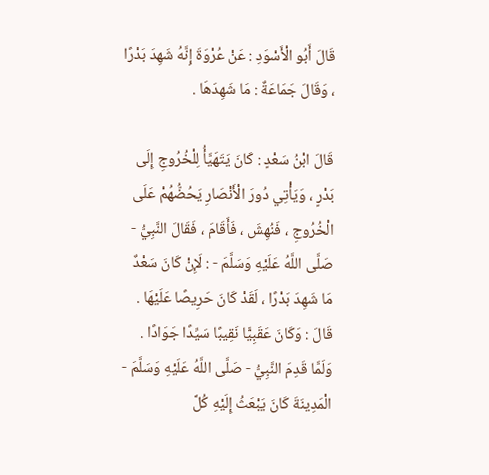قَالَ أَبُو الْأَسْوَدِ : عَنْ عُرْوَةَ إِنَّهُ شَهِدَ بَدْرًا ، وَقَالَ جَمَاعَةٌ : مَا شَهِدَهَا .

قَالَ ابْنُ سَعْدٍ : كَانَ يَتَهَيَّأُ لِلْخُرُوجِ إِلَى بَدْرٍ ، وَيَأْتِي دُورَ الْأَنْصَارِ يَحُضُّهُمْ عَلَى الْخُرُوجِ ، فَنُهِشَ ، فَأَقَامَ ، فَقَالَ النَّبِيُّ - صَلَّى اللَّهُ عَلَيْهِ وَسَلَّمَ - : لَإِنْ كَانَ سَعْدٌ مَا شَهِدَ بَدْرًا ، لَقَدْ كَانَ حَرِيصًا عَلَيْهَا . قَالَ : وَكَانَ عَقَبِيًّا نَقِيبًا سَيِّدًا جَوَادًا . وَلَمَّا قَدِمَ النَّبِيُّ - صَلَّى اللَّهُ عَلَيْهِ وَسَلَّمَ - الْمَدِينَةَ كَانَ يَبْعَثُ إِلَيْهِ كُلَّ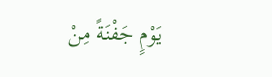يَوْمٍ جَفْنَةً مِنْ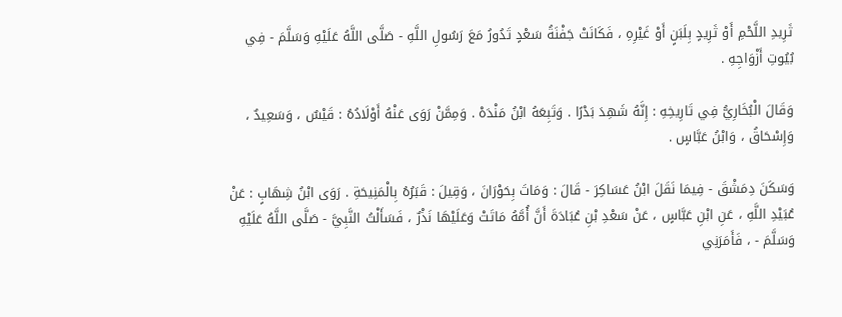ثَرِيدِ اللَّحْمِ أَوْ ثَرِيدٍ بِلَبَنٍ أَوْ غَيْرِهِ ، فَكَانَتْ جَفْنَةُ سَعْدٍ تَدُورُ مَعَ رَسُولِ اللَّهِ - صَلَّى اللَّهُ عَلَيْهِ وَسَلَّمَ - فِي بُيُوتِ أَزْوَاجِهِ .

وَقَالَ الْبُخَارِيُّ فِي تَارِيخِهِ : إِنَّهُ شَهِدَ بَدْرًا . وَتَبِعَهُ ابْنُ مَنْدَهْ . وَمِمَّنْ رَوَى عَنْهُ أَوْلَادُهُ : قَيْسٌ ، وَسَعِيدٌ ، وَإِسْحَاقُ ، وَابْنُ عَبَّاسٍ .

وَسَكَنَ دِمَشْقَ - فِيمَا نَقَلَ ابْنُ عَسَاكِرَ - قَالَ : وَمَاتَ بِحَوْرَانَ ، وَقِيلَ : قَبَرُهُ بِالْمَنِيحَةِ . رَوَى ابْنُ شِهَابٍ : عَنْ عُبَيْدِ اللَّهِ ، عَنِ ابْنِ عَبَّاسٍ ، عَنْ سَعْدِ بْنِ عُبَادَةَ أَنَّ أُمَّهُ مَاتَتْ وَعَلَيْهَا نَذْرٌ ، فَسَأَلْتُ النَّبِيَّ - صَلَّى اللَّهُ عَلَيْهِ وَسَلَّمَ - ، فَأَمَرَنِي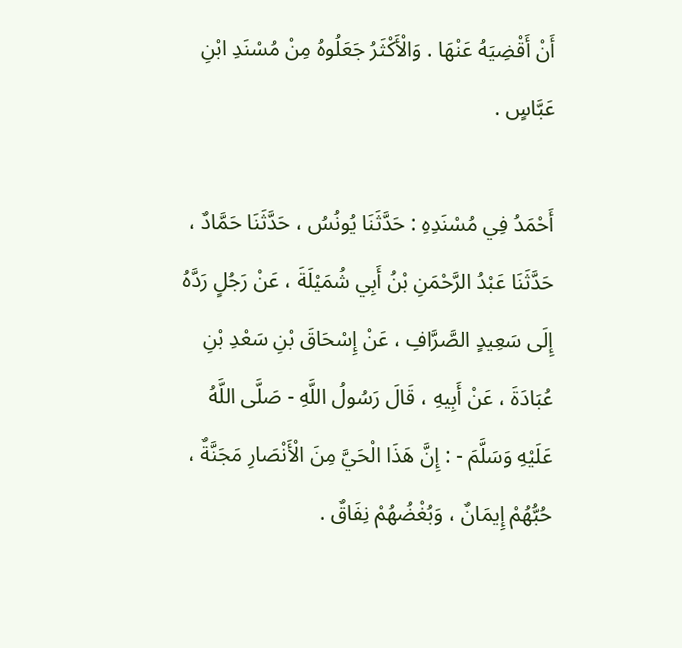أَنْ أَقْضِيَهُ عَنْهَا . وَالْأَكْثَرُ جَعَلُوهُ مِنْ مُسْنَدِ ابْنِ عَبَّاسٍ .

أَحْمَدُ فِي مُسْنَدِهِ : حَدَّثَنَا يُونُسُ ، حَدَّثَنَا حَمَّادٌ ، حَدَّثَنَا عَبْدُ الرَّحْمَنِ بْنُ أَبِي شُمَيْلَةَ ، عَنْ رَجُلٍ رَدَّهُ إِلَى سَعِيدٍ الصَّرَّافِ ، عَنْ إِسْحَاقَ بْنِ سَعْدِ بْنِ عُبَادَةَ ، عَنْ أَبِيهِ ، قَالَ رَسُولُ اللَّهِ - صَلَّى اللَّهُ عَلَيْهِ وَسَلَّمَ - : إِنَّ هَذَا الْحَيَّ مِنَ الْأَنْصَارِ مَجَنَّةٌ ، حُبُّهُمْ إِيمَانٌ ، وَبُغْضُهُمْ نِفَاقٌ .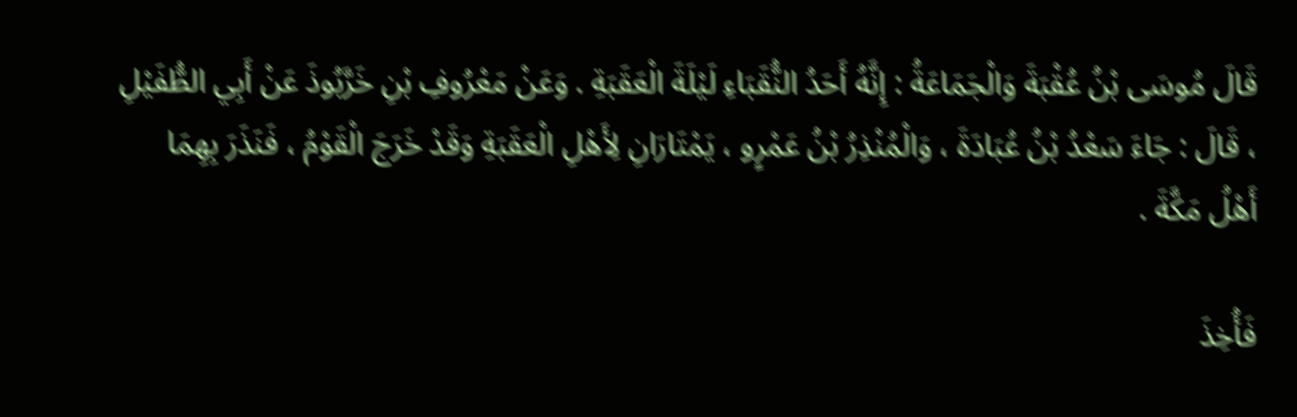قَالَ مُوسَى بْنُ عُقْبَةَ وَالْجَمَاعَةُ : إِنَّهُ أَحَدُ النُّقَبَاءِ لَيْلَةَ الْعَقَبَةِ . وَعَنْ مَعْرُوفِ بْنِ خَرَّبُوذَ عَنْ أَبِي الطُّفَيْلِ ، قَالَ : جَاءَ سَعْدُ بْنُ عُبَادَةَ ، وَالْمُنْذِرُ بْنُ عَمْرٍو ، يَمْتَارَانِ لِأَهْلِ الْعَقَبَةِ وَقَدْ خَرَجَ الْقَوْمُ ، فَنَذَرَ بِهِمَا أَهْلُ مَكَّةَ .

فَأُخِذَ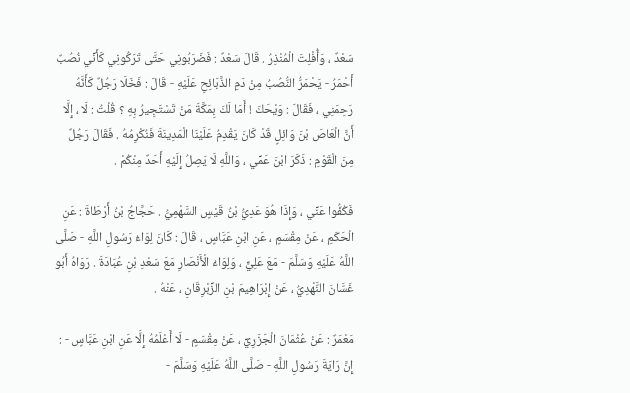سَعْدٌ ، وَأُفْلِتَ الْمُنْذِرُ . قَالَ سَعْدٌ : فَضَرَبُونِي حَتَّى تَرَكُونِي كَأَنِّي نُصُبٌ أَحْمَرُ - يَحْمَرُّ النُّصُبُ مِنْ دَمِ الذَّبَائِحِ عَلَيْهِ - قَالَ : فَخَلَا رَجُلٌ كَأَنَّهُ رَحِمَنِي ، فَقَالَ : وَيْحَكَ ! أَمَا لَكَ بِمَكَّةَ مَنْ تَسْتَجِيرُ بِهِ ؟ قُلْتُ : لَا ، إِلَّا أَنَّ الْعَاصَ بْنَ وَائِلٍ قَدْ كَانَ يَقْدِمُ عَلَيْنَا الْمَدِينَةَ فَنُكْرِمُهُ . فَقَالَ رَجُلٌ مِنَ الْقَوْمِ : ذَكَرَ ابْنَ عَمِّي ، وَاللَّهِ لَا يَصِلُ إِلَيْهِ أَحَدٌ مِنْكُمْ .

فَكُفُّوا عَنِّي ، وَإِذَا هُوَ عَدِيُّ بْنُ قَيْسٍ السَّهْمِيُّ . حَجَّاجُ بْنُ أَرْطَاةَ : عَنِ الْحَكَمِ ، عَنْ مِقْسَمٍ ، عَنِ ابْنِ عَبَّاسٍ ، قَالَ : كَانَ لِوَاءُ رَسُولِ اللَّهِ - صَلَّى اللَّهُ عَلَيْهِ وَسَلَّمَ - مَعَ عَلِيٍّ ، وَلِوَاءُ الْأَنْصَارِ مَعَ سَعْدِ بْنِ عُبَادَةَ . رَوَاهُ أَبُو غَسَّانَ النَّهْدِيُّ ، عَنْ إِبْرَاهِيمَ بْنِ الزِّبْرِقَانِ ، عَنْهُ .

مَعْمَرٌ : عَنْ عُثْمَانَ الْجَزَرِيِّ ، عَنْ مِقْسَمٍ - لَا أَعْلَمُهُ إِلَّا عَنِ ابْنِ عَبَّاسٍ - : إِنَّ رَايَةَ رَسُولِ اللَّهِ - صَلَّى اللَّهُ عَلَيْهِ وَسَلَّمَ -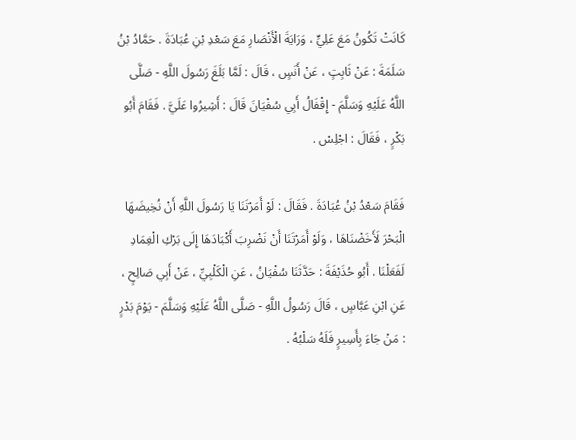كَانَتْ تَكُونُ مَعَ عَلِيٍّ ، وَرَايَةَ الْأَنْصَارِ مَعَ سَعْدِ بْنِ عُبَادَةَ . حَمَّادُ بْنُ سَلَمَةَ : عَنْ ثَابِتٍ ، عَنْ أَنَسٍ ، قَالَ : لَمَّا بَلَغَ رَسُولَ اللَّهِ - صَلَّى اللَّهُ عَلَيْهِ وَسَلَّمَ - إِقْفَالُ أَبِي سُفْيَانَ قَالَ : أَشِيرُوا عَلَيَّ . فَقَامَ أَبُو بَكْرٍ ، فَقَالَ : اجْلِسْ .

فَقَامَ سَعْدُ بْنُ عُبَادَةَ . فَقَالَ : لَوْ أَمَرْتَنَا يَا رَسُولَ اللَّهِ أَنْ نُخِيضَهَا الْبَحْرَ لَأَخَضْنَاهَا ، وَلَوْ أَمَرْتَنَا أَنْ نَضْرِبَ أَكْبَادَهَا إِلَى بَرْكِ الْغِمَادِ لَفَعَلْنَا . أَبُو حُذَيْفَةَ : حَدَّثَنَا سُفْيَانُ ، عَنِ الْكَلْبِيِّ ، عَنْ أَبِي صَالِحٍ ، عَنِ ابْنِ عَبَّاسٍ ، قَالَ رَسُولُ اللَّهِ - صَلَّى اللَّهُ عَلَيْهِ وَسَلَّمَ - يَوْمَ بَدْرٍ : مَنْ جَاءَ بِأَسِيرٍ فَلَهُ سَلْبُهُ .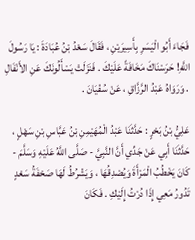فَجَاءَ أَبُو الْيَسَرِ بِأَسِيرَيْنِ ، فَقَالَ سَعْدُ بْنُ عُبَادَةَ : يَا رَسُولَ اللَّهِ! حَرَسْنَاكَ مَخَافَةً عَلَيْكَ . فَنَزَلَتْ يَسْأَلُونَكَ عَنِ الأَنْفَالِ . وَرَوَاهُ عَبْدُ الرَّزَّاقِ ، عَنْ سُفْيَانَ .

عَلِيُّ بْنُ بَحْرٍ : حَدَّثَنَا عَبْدُ الْمُهَيْمِنِ بْنُ عَبَّاسِ بْنِ سَهْلٍ ، حَدَّثَنَا أَبِي عَنْ جَدِّي أَنَّ النَّبِيَّ - صَلَّى اللَّهُ عَلَيْهِ وَسَلَّمَ - كَانَ يَخْطُبُ الْمَرْأَةَ وَيُصْدِقُهَا ، وَيَشْرُطُ لَهَا صَحْفَةُ سَعْدٍ تَدُورُ مَعِي إِذَا دُرْتُ إِلَيْكِ . فَكَانَ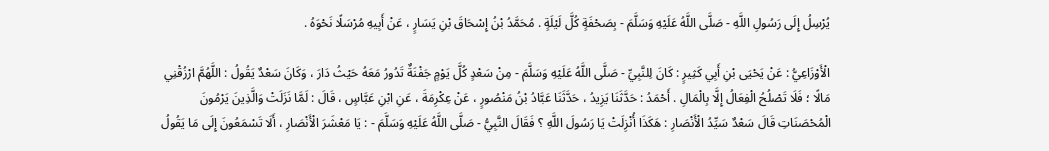يُرْسِلُ إِلَى رَسُولِ اللَّهِ - صَلَّى اللَّهُ عَلَيْهِ وَسَلَّمَ - بِصَحْفَةٍ كُلَّ لَيْلَةٍ . مُحَمَّدُ بْنُ إِسْحَاقَ بْنِ يَسَارٍ ، عَنْ أَبِيهِ مُرْسَلًا نَحْوَهُ .

الْأَوْزَاعِيُّ : عَنْ يَحْيَى بْنِ أَبِي كَثِيرٍ : كَانَ لِلنَّبِيِّ - صَلَّى اللَّهُ عَلَيْهِ وَسَلَّمَ - مِنْ سَعْدٍ كُلَّ يَوْمٍ جَفْنَةٌ تَدُورُ مَعَهُ حَيْثُ دَارَ ، وَكَانَ سَعْدٌ يَقُولُ : اللَّهُمَّ ارْزُقْنِي مَالًا ؛ فَلَا تَصْلُحُ الْفِعَالُ إِلَّا بِالْمَالِ . أَحْمَدُ : حَدَّثَنَا يَزِيدُ ، حَدَّثَنَا عَبَّادُ بْنُ مَنْصُورٍ ، عَنْ عِكْرِمَةَ ، عَنِ ابْنِ عَبَّاسٍ ، قَالَ : لَمَّا نَزَلَتْ وَالَّذِينَ يَرْمُونَ الْمُحْصَنَاتِ قَالَ سَعْدٌ سَيِّدُ الْأَنْصَارِ : هَكَذَا أُنْزِلَتْ يَا رَسُولَ اللَّهِ ؟ فَقَالَ النَّبِيُّ - صَلَّى اللَّهُ عَلَيْهِ وَسَلَّمَ - : يَا مَعْشَرَ الْأَنْصَارِ ، أَلَا تَسْمَعُونَ إِلَى مَا يَقُولُ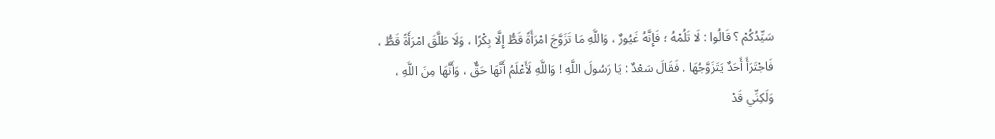سَيِّدُكُمْ ؟ قَالُوا : لَا تَلُمْهُ ؛ فَإِنَّهُ غَيُورٌ ، وَاللَّهِ مَا تَزَوَّجَ امْرَأَةً قَطُّ إِلَّا بِكْرًا ، وَلَا طَلَّقَ امْرَأَةً قَطُّ ، فَاجْتَرَأَ أَحَدٌ يَتَزَوَّجُهَا . فَقَالَ سَعْدٌ : يَا رَسُولَ اللَّهِ ! وَاللَّهِ لَأَعْلَمُ أَنَّهَا حَقٌّ ، وَأَنَّهَا مِنَ اللَّهِ ، وَلَكِنِّي قَدْ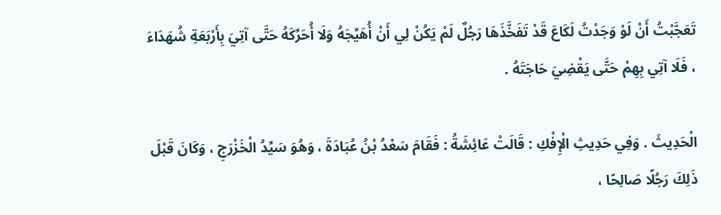تَعَجَّبْتُ أَنْ لَوْ وَجَدْتُ لَكَاعَ قَدْ تَفَخَّذَهَا رَجُلٌ لَمْ يَكُنْ لِي أَنْ أُهَيِّجَهُ وَلَا أُحَرِّكَهُ حَتَّى آتِيَ بِأَرْبَعَةِ شُهَدَاءَ ، فَلَا آتِي بِهِمْ حَتَّى يَقْضِيَ حَاجَتَهُ .

الْحَدِيثَ . وَفِي حَدِيثِ الْإِفْكِ : قَالَتْ عَائِشَةُ : فَقَامَ سَعْدُ بْنُ عُبَادَةَ ، وَهُوَ سَيِّدُ الْخَزْرَجِ ، وَكَانَ قَبْلَ ذَلِكَ رَجُلًا صَالِحًا ،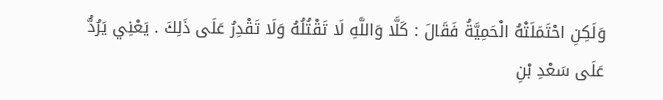وَلَكِنِ احْتَمَلَتْهُ الْحَمِيَّةُ فَقَالَ : كَلَّا وَاللَّهِ لَا تَقْتُلُهُ وَلَا تَقْدِرُ عَلَى ذَلِكَ . يَعْنِي يَرُدُّ عَلَى سَعْدِ بْنِ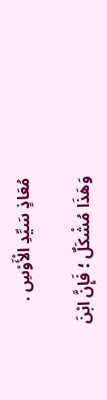مُعَاذٍ سَيِّدِ الْأَوْسِ .

وَهَذَا مُشْكَلٌ ؛ فَإِنَّ ابْنَ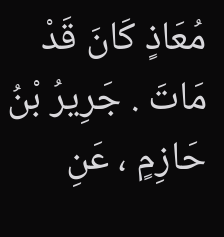مُعَاذٍ كَانَ قَدْ مَاتَ . جَرِيرُ بْنُ حَازِمٍ ، عَنِ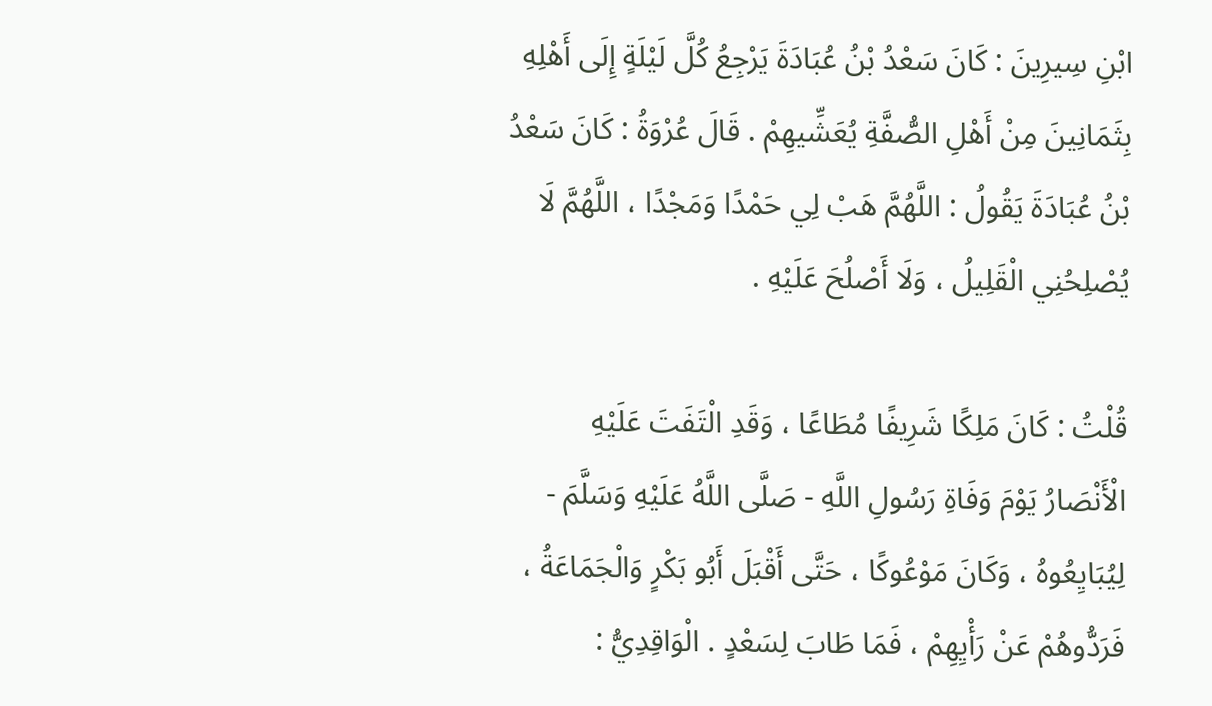ابْنِ سِيرِينَ : كَانَ سَعْدُ بْنُ عُبَادَةَ يَرْجِعُ كُلَّ لَيْلَةٍ إِلَى أَهْلِهِ بِثَمَانِينَ مِنْ أَهْلِ الصُّفَّةِ يُعَشِّيهِمْ . قَالَ عُرْوَةُ : كَانَ سَعْدُ بْنُ عُبَادَةَ يَقُولُ : اللَّهُمَّ هَبْ لِي حَمْدًا وَمَجْدًا ، اللَّهُمَّ لَا يُصْلِحُنِي الْقَلِيلُ ، وَلَا أَصْلُحَ عَلَيْهِ .

قُلْتُ : كَانَ مَلِكًا شَرِيفًا مُطَاعًا ، وَقَدِ الْتَفَتَ عَلَيْهِ الْأَنْصَارُ يَوْمَ وَفَاةِ رَسُولِ اللَّهِ - صَلَّى اللَّهُ عَلَيْهِ وَسَلَّمَ - لِيُبَايِعُوهُ ، وَكَانَ مَوْعُوكًا ، حَتَّى أَقْبَلَ أَبُو بَكْرٍ وَالْجَمَاعَةُ ، فَرَدُّوهُمْ عَنْ رَأْيِهِمْ ، فَمَا طَابَ لِسَعْدٍ . الْوَاقِدِيُّ :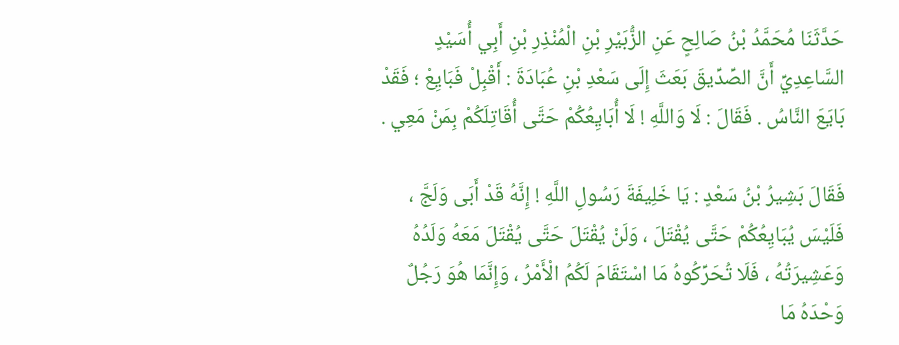حَدَّثَنَا مُحَمَّدُ بْنُ صَالِحٍ عَنِ الزُّبَيْرِ بْنِ الْمُنْذِرِ بْنِ أَبِي أُسَيْدٍ السَّاعِدِيِّ أَنَّ الصِّدِّيقَ بَعَثَ إِلَى سَعْدِ بْنِ عُبَادَةَ : أَقْبِلْ فَبَايِعْ ؛ فَقَدْ بَايَعَ النَّاسُ . فَقَالَ : لَا وَاللَّهِ ! لَا أُبَايِعُكُمْ حَتَّى أُقَاتِلَكُمْ بِمَنْ مَعِي .

فَقَالَ بَشِيرُ بْنُ سَعْدٍ : يَا خَلِيفَةَ رَسُولِ اللَّهِ ! إِنَّهُ قَدْ أَبَى وَلَجَّ ، فَلَيْسَ يُبَايِعُكُمْ حَتَّى يُقْتَلَ ، وَلَنْ يُقْتَلَ حَتَّى يُقْتَلَ مَعَهُ وَلَدُهُ وَعَشِيرَتُهُ ، فَلَا تُحَرِّكُوهُ مَا اسْتَقَامَ لَكُمُ الْأَمْرُ ، وَإِنَّمَا هُوَ رَجُلٌ وَحْدَهُ مَا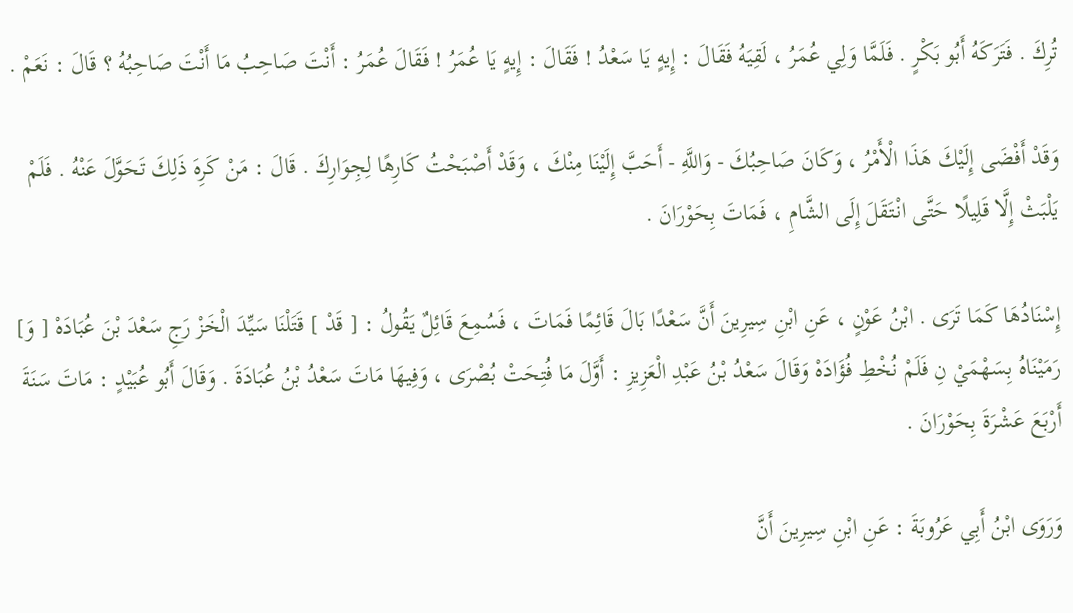تُرِكَ . فَتَرَكَهُ أَبُو بَكْرٍ . فَلَمَّا وَلِي عُمَرُ ، لَقِيَهُ فَقَالَ : إِيهٍ يَا سَعْدُ ! فَقَالَ : إِيهٍ يَا عُمَرُ ! فَقَالَ عُمَرُ : أَنْتَ صَاحِبُ مَا أَنْتَ صَاحِبُهُ ؟ قَالَ : نَعَمْ .

وَقَدْ أَفْضَى إِلَيْكَ هَذَا الْأَمْرُ ، وَكَانَ صَاحِبُكَ - وَاللَّهِ - أَحَبَّ إِلَيْنَا مِنْكَ ، وَقَدْ أَصْبَحْتُ كَارِهًا لِجِوَارِكَ . قَالَ : مَنْ كَرِهَ ذَلِكَ تَحَوَّلَ عَنْهُ . فَلَمْ يَلْبَثْ إِلَّا قَلِيلًا حَتَّى انْتَقَلَ إِلَى الشَّامِ ، فَمَاتَ بِحَوْرَانَ .

إِسْنَادُهَا كَمَا تَرَى . ابْنُ عَوْنٍ ، عَنِ ابْنِ سِيرِينَ أَنَّ سَعْدًا بَالَ قَائِمًا فَمَاتَ ، فَسُمِعَ قَائِلٌ يَقُولُ : [ قَدْ ] قَتَلْنَا سَيِّدَ الْخَزْ رَجِ سَعْدَ بْنَ عُبَادَهْ [ وَ] رَمَيْنَاهُ بِسَهْمَيْ نِ فَلَمْ نُخْطِ فُؤَادَهْ وَقَالَ سَعْدُ بْنُ عَبْدِ الْعَزِيزِ : أَوَّلَ مَا فُتِحَتْ بُصْرَى ، وَفِيهَا مَاتَ سَعْدُ بْنُ عُبَادَةَ . وَقَالَ أَبُو عُبَيْدٍ : مَاتَ سَنَةَ أَرْبَعَ عَشْرَةَ بِحَوْرَانَ .

وَرَوَى ابْنُ أَبِي عَرُوبَةَ : عَنِ ابْنِ سِيرِينَ أَنَّ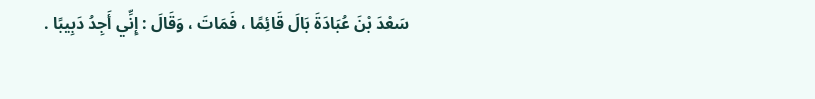سَعْدَ بْنَ عُبَادَةَ بَالَ قَائِمًا ، فَمَاتَ ، وَقَالَ : إِنِّي أَجِدُ دَبِيبًا .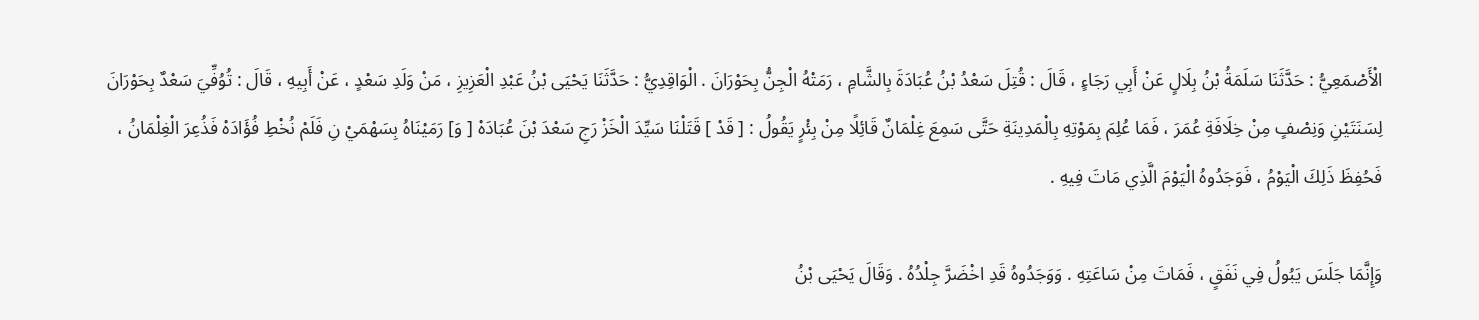الْأَصْمَعِيُّ : حَدَّثَنَا سَلَمَةُ بْنُ بِلَالٍ عَنْ أَبِي رَجَاءٍ ، قَالَ : قُتِلَ سَعْدُ بْنُ عُبَادَةَ بِالشَّامِ ، رَمَتْهُ الْجِنُّ بِحَوْرَانَ . الْوَاقِدِيُّ : حَدَّثَنَا يَحْيَى بْنُ عَبْدِ الْعَزِيزِ ، مَنْ وَلَدِ سَعْدٍ ، عَنْ أَبِيهِ ، قَالَ : تُوُفِّيَ سَعْدٌ بِحَوْرَانَ لِسَنَتَيْنِ وَنِصْفٍ مِنْ خِلَافَةِ عُمَرَ ، فَمَا عُلِمَ بِمَوْتِهِ بِالْمَدِينَةِ حَتَّى سَمِعَ غِلْمَانٌ قَائِلًا مِنْ بِئْرٍ يَقُولُ : [ قَدْ ] قَتَلْنَا سَيِّدَ الْخَزْ رَجِ سَعْدَ بْنَ عُبَادَهْ [ وَ] رَمَيْنَاهُ بِسَهْمَيْ نِ فَلَمْ نُخْطِ فُؤَادَهْ فَذُعِرَ الْغِلْمَانُ ، فَحُفِظَ ذَلِكَ الْيَوْمُ ، فَوَجَدُوهُ الْيَوْمَ الَّذِي مَاتَ فِيهِ .

وَإِنَّمَا جَلَسَ يَبُولُ فِي نَفَقٍ ، فَمَاتَ مِنْ سَاعَتِهِ . وَوَجَدُوهُ قَدِ اخْضَرَّ جِلْدُهُ . وَقَالَ يَحْيَى بْنُ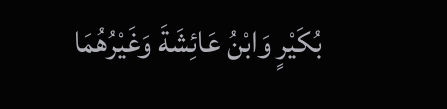بُكَيْرٍ وَابْنُ عَائِشَةَ وَغَيْرُهُمَا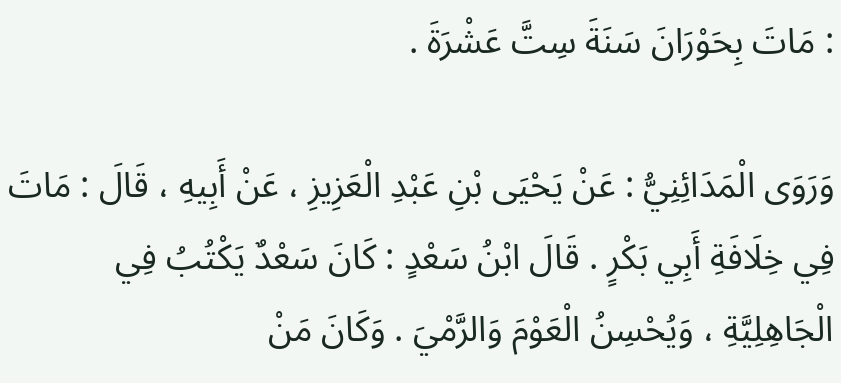: مَاتَ بِحَوْرَانَ سَنَةَ سِتَّ عَشْرَةَ .

وَرَوَى الْمَدَائِنِيُّ : عَنْ يَحْيَى بْنِ عَبْدِ الْعَزِيزِ ، عَنْ أَبِيهِ ، قَالَ : مَاتَ فِي خِلَافَةِ أَبِي بَكْرٍ . قَالَ ابْنُ سَعْدٍ : كَانَ سَعْدٌ يَكْتُبُ فِي الْجَاهِلِيَّةِ ، وَيُحْسِنُ الْعَوْمَ وَالرَّمْيَ . وَكَانَ مَنْ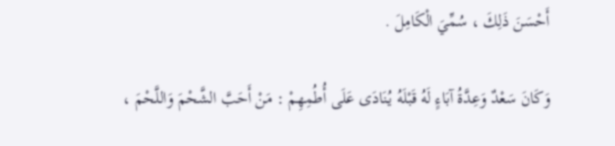أَحْسَنَ ذَلِكَ ، سُمِّيَ الْكَامِلَ .

وَكَانَ سَعْدٌ وَعِدَّةُ آبَاءٍ لَهُ قَبْلَهُ يُنَادَى عَلَى أُطُمِهِمْ : مَنْ أَحَبَّ الشَّحْمَ وَاللَّحْمَ ،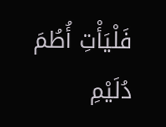فَلْيَأْتِ أُطُمَ دُلَيْمِ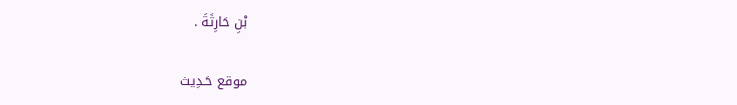بْنِ حَارِثَةَ .

موقع حَـدِيث